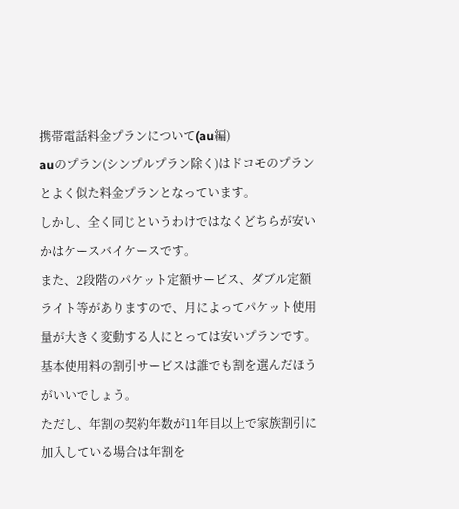携帯電話料金プランについて(au編)
auのプラン(シンプルプラン除く)はドコモのプランとよく似た料金プランとなっています。
しかし、全く同じというわけではなくどちらが安いかはケースバイケースです。
また、2段階のパケット定額サービス、ダブル定額ライト等がありますので、月によってパケット使用量が大きく変動する人にとっては安いプランです。
基本使用料の割引サービスは誰でも割を選んだほうがいいでしょう。
ただし、年割の契約年数が11年目以上で家族割引に加入している場合は年割を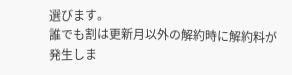選びます。
誰でも割は更新月以外の解約時に解約料が発生しま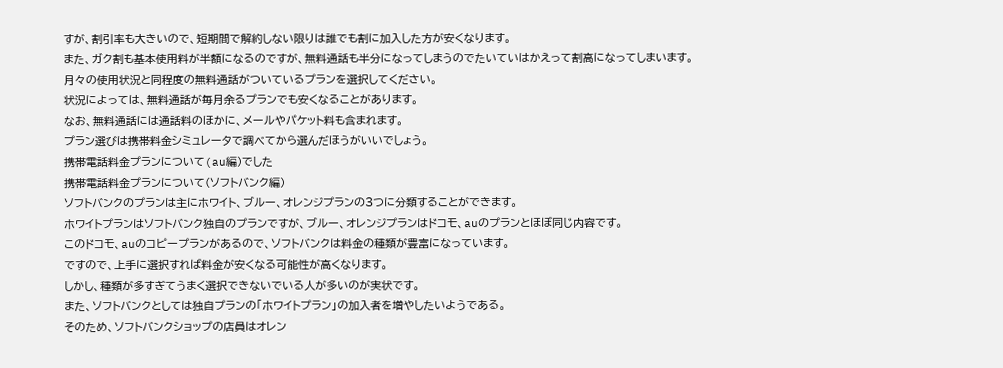すが、割引率も大きいので、短期間で解約しない限りは誰でも割に加入した方が安くなります。
また、ガク割も基本使用料が半額になるのですが、無料通話も半分になってしまうのでたいていはかえって割高になってしまいます。
月々の使用状況と同程度の無料通話がついているプランを選択してください。
状況によっては、無料通話が毎月余るプランでも安くなることがあります。
なお、無料通話には通話料のほかに、メールやパケット料も含まれます。
プラン選びは携帯料金シミュレータで調べてから選んだほうがいいでしょう。
携帯電話料金プランについて(au編)でした
携帯電話料金プランについて(ソフトバンク編)
ソフトバンクのプランは主にホワイト、ブルー、オレンジプランの3つに分類することができます。
ホワイトプランはソフトバンク独自のプランですが、ブルー、オレンジプランはドコモ、auのプランとほぼ同じ内容です。
このドコモ、auのコピープランがあるので、ソフトバンクは料金の種類が豊富になっています。
ですので、上手に選択すれば料金が安くなる可能性が高くなります。
しかし、種類が多すぎてうまく選択できないでいる人が多いのが実状です。
また、ソフトバンクとしては独自プランの「ホワイトプラン」の加入者を増やしたいようである。
そのため、ソフトバンクショップの店員はオレン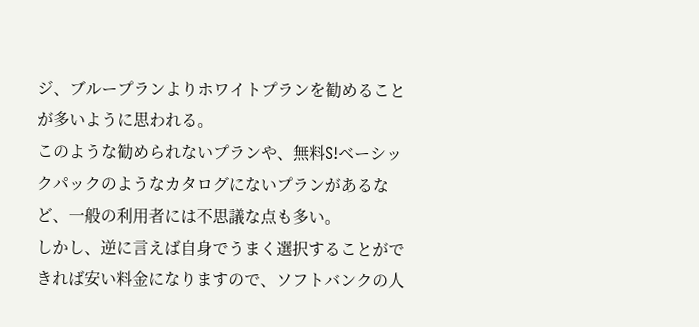ジ、ブループランよりホワイトプランを勧めることが多いように思われる。
このような勧められないプランや、無料S!ベーシックパックのようなカタログにないプランがあるなど、一般の利用者には不思議な点も多い。
しかし、逆に言えば自身でうまく選択することができれば安い料金になりますので、ソフトバンクの人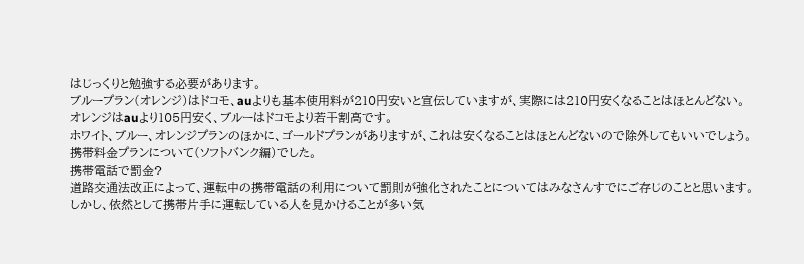はじっくりと勉強する必要があります。
ブループラン(オレンジ)はドコモ、auよりも基本使用料が210円安いと宣伝していますが、実際には210円安くなることはほとんどない。
オレンジはauより105円安く、ブルーはドコモより若干割高です。
ホワイト、ブルー、オレンジプランのほかに、ゴールドプランがありますが、これは安くなることはほとんどないので除外してもいいでしょう。
携帯料金プランについて(ソフトバンク編)でした。
携帯電話で罰金?
道路交通法改正によって、運転中の携帯電話の利用について罰則が強化されたことについてはみなさんすでにご存じのことと思います。
しかし、依然として携帯片手に運転している人を見かけることが多い気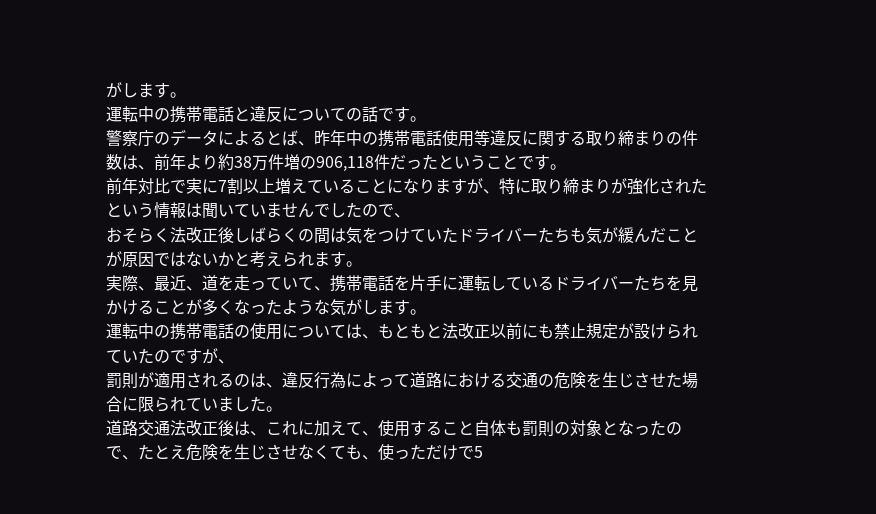がします。
運転中の携帯電話と違反についての話です。
警察庁のデータによるとば、昨年中の携帯電話使用等違反に関する取り締まりの件数は、前年より約38万件増の906,118件だったということです。
前年対比で実に7割以上増えていることになりますが、特に取り締まりが強化されたという情報は聞いていませんでしたので、
おそらく法改正後しばらくの間は気をつけていたドライバーたちも気が緩んだことが原因ではないかと考えられます。
実際、最近、道を走っていて、携帯電話を片手に運転しているドライバーたちを見かけることが多くなったような気がします。
運転中の携帯電話の使用については、もともと法改正以前にも禁止規定が設けられていたのですが、
罰則が適用されるのは、違反行為によって道路における交通の危険を生じさせた場合に限られていました。
道路交通法改正後は、これに加えて、使用すること自体も罰則の対象となったので、たとえ危険を生じさせなくても、使っただけで5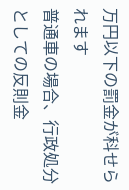万円以下の罰金が科せられます
普通車の場合、行政処分としての反則金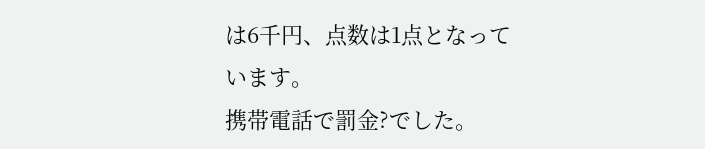は6千円、点数は1点となっています。
携帯電話で罰金?でした。